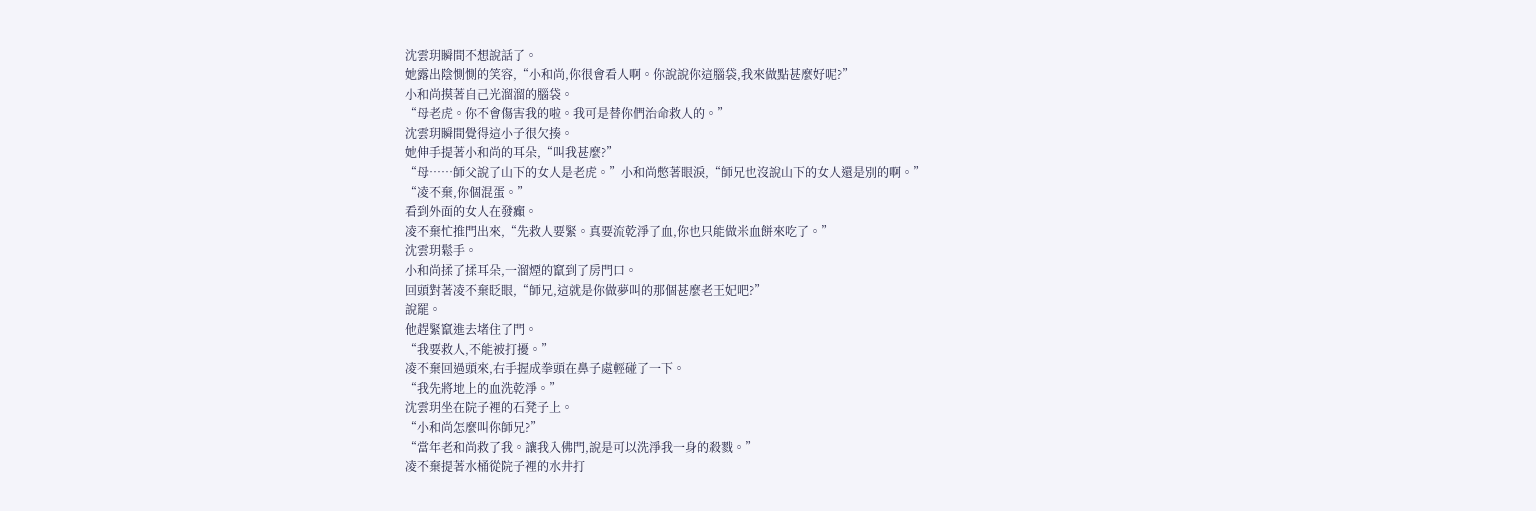沈雲玥瞬間不想說話了。
她露出陰惻惻的笑容,“小和尚,你很會看人啊。你說說你這腦袋,我來做點甚麼好呢?”
小和尚摸著自己光溜溜的腦袋。
“母老虎。你不會傷害我的啦。我可是替你們治命救人的。”
沈雲玥瞬間覺得這小子很欠揍。
她伸手提著小和尚的耳朵,“叫我甚麼?”
“母……師父說了山下的女人是老虎。”小和尚憋著眼淚,“師兄也沒說山下的女人還是別的啊。”
“凌不棄,你個混蛋。”
看到外面的女人在發癲。
凌不棄忙推門出來,“先救人要緊。真要流乾淨了血,你也只能做米血餅來吃了。”
沈雲玥鬆手。
小和尚揉了揉耳朵,一溜煙的竄到了房門口。
回頭對著凌不棄眨眼,“師兄,這就是你做夢叫的那個甚麼老王妃吧?”
說罷。
他趕緊竄進去堵住了門。
“我要救人,不能被打擾。”
凌不棄回過頭來,右手握成拳頭在鼻子處輕碰了一下。
“我先將地上的血洗乾淨。”
沈雲玥坐在院子裡的石凳子上。
“小和尚怎麼叫你師兄?”
“當年老和尚救了我。讓我入佛門,說是可以洗淨我一身的殺戮。”
凌不棄提著水桶從院子裡的水井打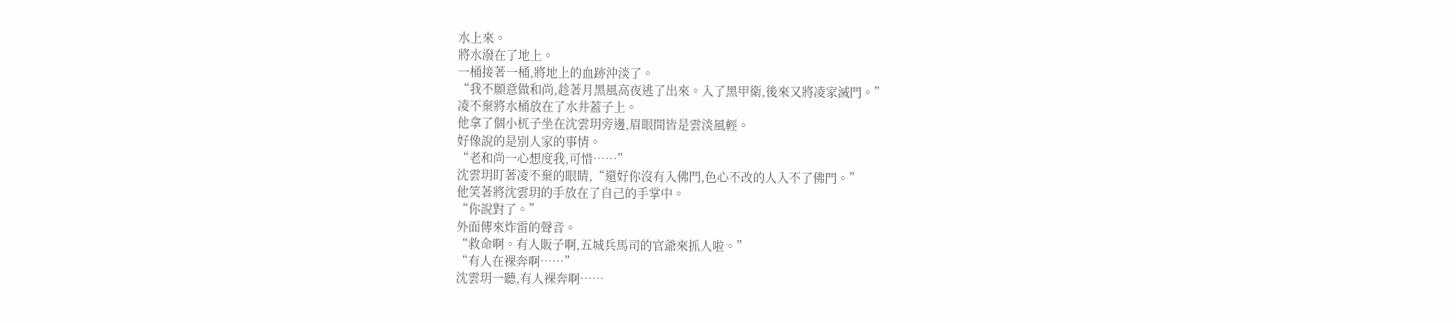水上來。
將水潑在了地上。
一桶接著一桶,將地上的血跡沖淡了。
“我不願意做和尚,趁著月黑風高夜逃了出來。入了黑甲衛,後來又將凌家滅門。”
凌不棄將水桶放在了水井蓋子上。
他拿了個小杌子坐在沈雲玥旁邊,眉眼間皆是雲淡風輕。
好像說的是別人家的事情。
“老和尚一心想度我,可惜……”
沈雲玥盯著凌不棄的眼睛,“還好你沒有入佛門,色心不改的人入不了佛門。”
他笑著將沈雲玥的手放在了自己的手掌中。
“你說對了。”
外面傳來炸雷的聲音。
“救命啊。有人販子啊,五城兵馬司的官爺來抓人啦。”
“有人在裸奔啊……”
沈雲玥一聽,有人裸奔啊……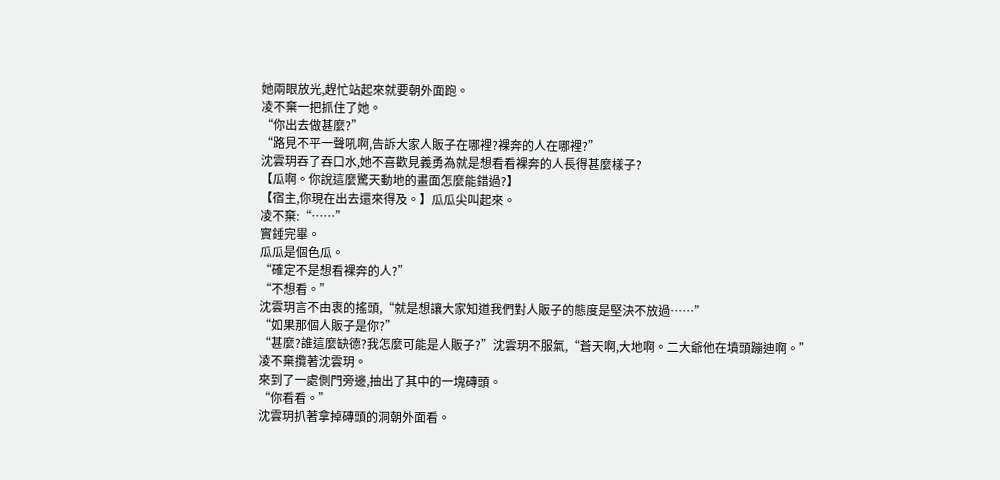她兩眼放光,趕忙站起來就要朝外面跑。
凌不棄一把抓住了她。
“你出去做甚麼?”
“路見不平一聲吼啊,告訴大家人販子在哪裡?裸奔的人在哪裡?”
沈雲玥吞了吞口水,她不喜歡見義勇為就是想看看裸奔的人長得甚麼樣子?
【瓜啊。你說這麼驚天動地的畫面怎麼能錯過?】
【宿主,你現在出去還來得及。】瓜瓜尖叫起來。
凌不棄:“……”
實錘完畢。
瓜瓜是個色瓜。
“確定不是想看裸奔的人?”
“不想看。”
沈雲玥言不由衷的搖頭,“就是想讓大家知道我們對人販子的態度是堅決不放過……”
“如果那個人販子是你?”
“甚麼?誰這麼缺德?我怎麼可能是人販子?”沈雲玥不服氣,“蒼天啊,大地啊。二大爺他在墳頭蹦迪啊。”
凌不棄攬著沈雲玥。
來到了一處側門旁邊,抽出了其中的一塊磚頭。
“你看看。”
沈雲玥扒著拿掉磚頭的洞朝外面看。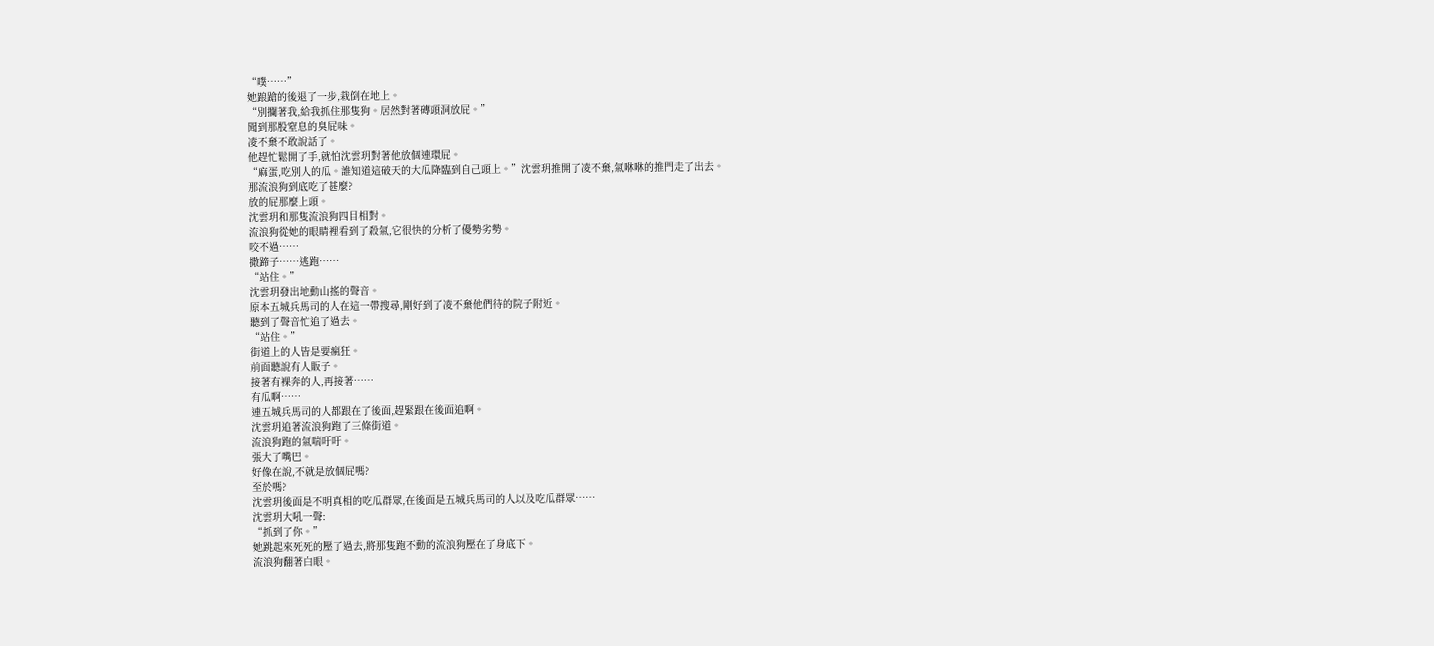“噗……”
她踉蹌的後退了一步,栽倒在地上。
“別攔著我,給我抓住那隻狗。居然對著磚頭洞放屁。”
聞到那股窒息的臭屁味。
凌不棄不敢說話了。
他趕忙鬆開了手,就怕沈雲玥對著他放個連環屁。
“麻蛋,吃別人的瓜。誰知道這破天的大瓜降臨到自己頭上。”沈雲玥推開了凌不棄,氣咻咻的推門走了出去。
那流浪狗到底吃了甚麼?
放的屁那麼上頭。
沈雲玥和那隻流浪狗四目相對。
流浪狗從她的眼睛裡看到了殺氣,它很快的分析了優勢劣勢。
咬不過……
撒蹄子……逃跑……
“站住。”
沈雲玥發出地動山搖的聲音。
原本五城兵馬司的人在這一帶搜尋,剛好到了凌不棄他們待的院子附近。
聽到了聲音忙追了過去。
“站住。”
街道上的人皆是要瘋狂。
前面聽說有人販子。
接著有裸奔的人,再接著……
有瓜啊……
連五城兵馬司的人都跟在了後面,趕緊跟在後面追啊。
沈雲玥追著流浪狗跑了三條街道。
流浪狗跑的氣喘吁吁。
張大了嘴巴。
好像在說,不就是放個屁嗎?
至於嗎?
沈雲玥後面是不明真相的吃瓜群眾,在後面是五城兵馬司的人以及吃瓜群眾……
沈雲玥大吼一聲:
“抓到了你。”
她跳起來死死的壓了過去,將那隻跑不動的流浪狗壓在了身底下。
流浪狗翻著白眼。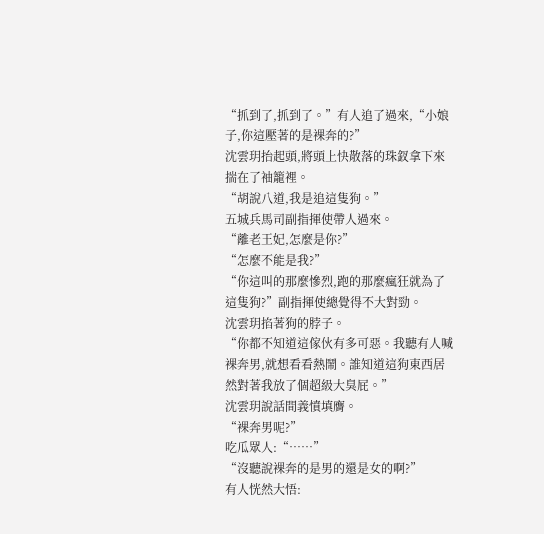“抓到了,抓到了。”有人追了過來,“小娘子,你這壓著的是裸奔的?”
沈雲玥抬起頭,將頭上快散落的珠釵拿下來揣在了袖籠裡。
“胡說八道,我是追這隻狗。”
五城兵馬司副指揮使帶人過來。
“離老王妃,怎麼是你?”
“怎麼不能是我?”
“你這叫的那麼慘烈,跑的那麼瘋狂就為了這隻狗?”副指揮使總覺得不大對勁。
沈雲玥掐著狗的脖子。
“你都不知道這傢伙有多可惡。我聽有人喊裸奔男,就想看看熱鬧。誰知道這狗東西居然對著我放了個超級大臭屁。”
沈雲玥說話間義憤填膺。
“裸奔男呢?”
吃瓜眾人:“……”
“沒聽說裸奔的是男的還是女的啊?”
有人恍然大悟: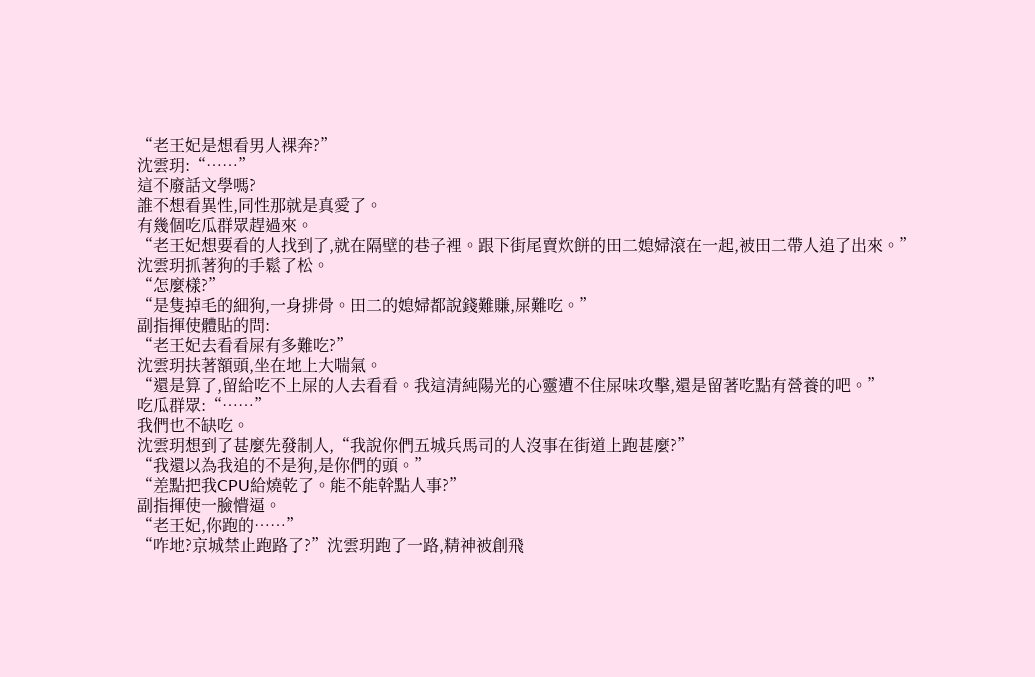“老王妃是想看男人裸奔?”
沈雲玥:“……”
這不廢話文學嗎?
誰不想看異性,同性那就是真愛了。
有幾個吃瓜群眾趕過來。
“老王妃想要看的人找到了,就在隔壁的巷子裡。跟下街尾賣炊餅的田二媳婦滾在一起,被田二帶人追了出來。”
沈雲玥抓著狗的手鬆了松。
“怎麼樣?”
“是隻掉毛的細狗,一身排骨。田二的媳婦都說錢難賺,屎難吃。”
副指揮使體貼的問:
“老王妃去看看屎有多難吃?”
沈雲玥扶著額頭,坐在地上大喘氣。
“還是算了,留給吃不上屎的人去看看。我這清純陽光的心靈遭不住屎味攻擊,還是留著吃點有營養的吧。”
吃瓜群眾:“……”
我們也不缺吃。
沈雲玥想到了甚麼先發制人,“我說你們五城兵馬司的人沒事在街道上跑甚麼?”
“我還以為我追的不是狗,是你們的頭。”
“差點把我CPU給燒乾了。能不能幹點人事?”
副指揮使一臉懵逼。
“老王妃,你跑的……”
“咋地?京城禁止跑路了?”沈雲玥跑了一路,精神被創飛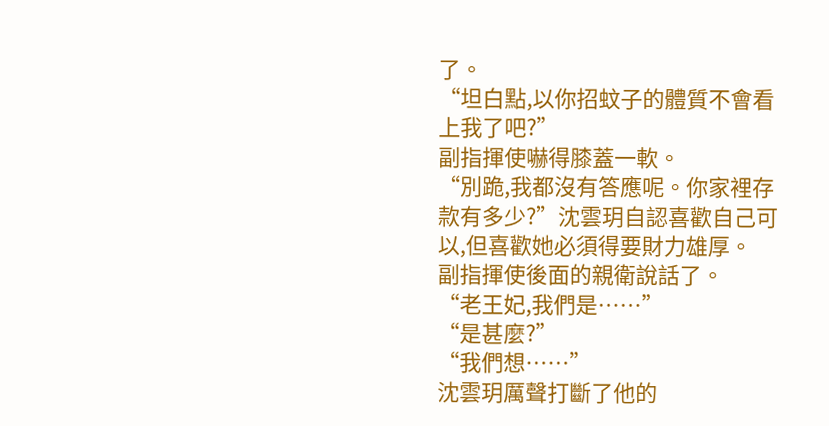了。
“坦白點,以你招蚊子的體質不會看上我了吧?”
副指揮使嚇得膝蓋一軟。
“別跪,我都沒有答應呢。你家裡存款有多少?”沈雲玥自認喜歡自己可以,但喜歡她必須得要財力雄厚。
副指揮使後面的親衛說話了。
“老王妃,我們是……”
“是甚麼?”
“我們想……”
沈雲玥厲聲打斷了他的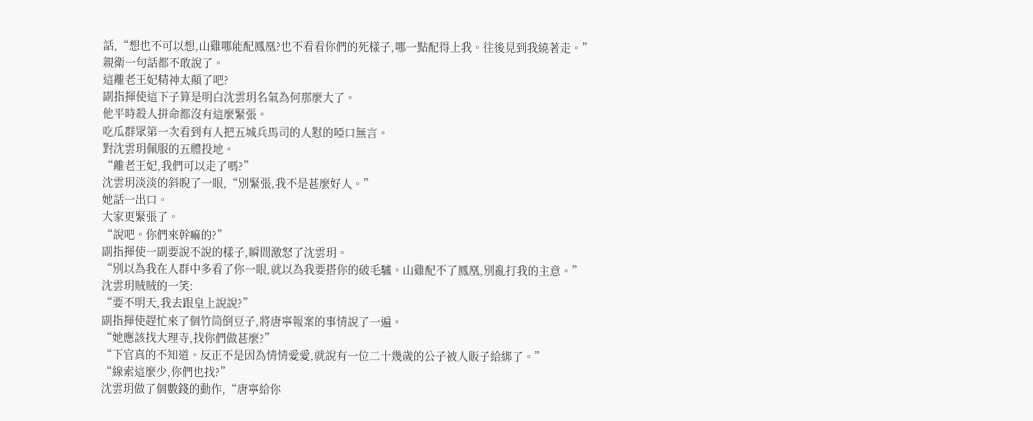話,“想也不可以想,山雞哪能配鳳凰?也不看看你們的死樣子,哪一點配得上我。往後見到我繞著走。”
親衛一句話都不敢說了。
這離老王妃精神太顛了吧?
副指揮使這下子算是明白沈雲玥名氣為何那麼大了。
他平時殺人拼命都沒有這麼緊張。
吃瓜群眾第一次看到有人把五城兵馬司的人懟的啞口無言。
對沈雲玥佩服的五體投地。
“離老王妃,我們可以走了嗎?”
沈雲玥淡淡的斜睨了一眼,“別緊張,我不是甚麼好人。”
她話一出口。
大家更緊張了。
“說吧。你們來幹嘛的?”
副指揮使一副要說不說的樣子,瞬間激怒了沈雲玥。
“別以為我在人群中多看了你一眼,就以為我要搭你的破毛驢。山雞配不了鳳凰,別亂打我的主意。”
沈雲玥賊賊的一笑:
“要不明天,我去跟皇上說說?”
副指揮使趕忙來了個竹筒倒豆子,將唐寧報案的事情說了一遍。
“她應該找大理寺,找你們做甚麼?”
“下官真的不知道。反正不是因為情情愛愛,就說有一位二十幾歲的公子被人販子給綁了。”
“線索這麼少,你們也找?”
沈雲玥做了個數錢的動作,“唐寧給你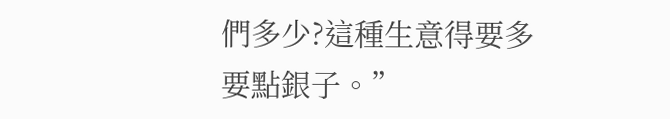們多少?這種生意得要多要點銀子。”